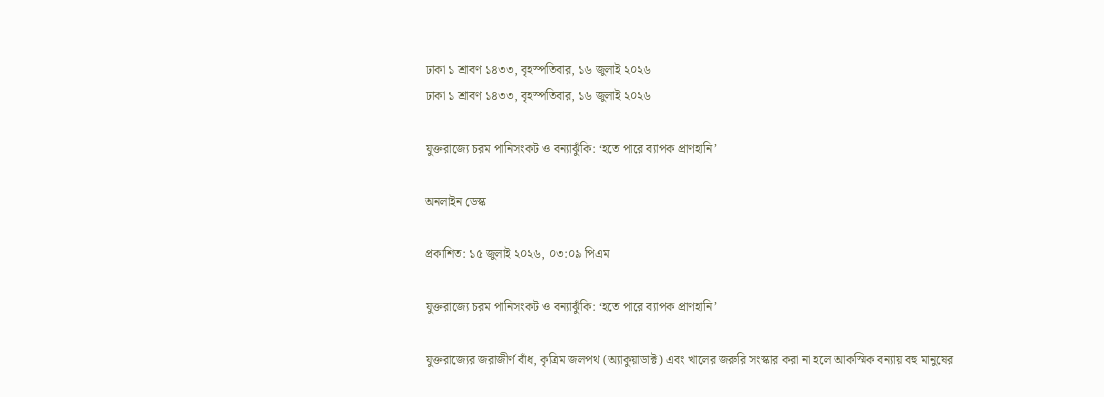ঢাকা ১ শ্রাবণ ১৪৩৩, বৃহস্পতিবার, ১৬ জুলাই ২০২৬
ঢাকা ১ শ্রাবণ ১৪৩৩, বৃহস্পতিবার, ১৬ জুলাই ২০২৬

যুক্তরাজ্যে চরম পানিসংকট ও বন্যাঝুঁকি: ‘হতে পারে ব্যাপক প্রাণহানি’

অনলাইন ডেস্ক

প্রকাশিত: ১৫ জুলাই ২০২৬, ০৩:০৯ পিএম

যুক্তরাজ্যে চরম পানিসংকট ও বন্যাঝুঁকি: ‘হতে পারে ব্যাপক প্রাণহানি’

যুক্তরাজ্যের জরাজীর্ণ বাঁধ, কৃত্রিম জলপথ (অ্যাকুয়াডাক্ট) এবং খালের জরুরি সংস্কার করা না হলে আকস্মিক বন্যায় বহু মানুষের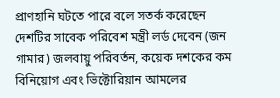প্রাণহানি ঘটতে পারে বলে সতর্ক করেছেন দেশটির সাবেক পরিবেশ মন্ত্রী লর্ড দেবেন (জন গামার) জলবায়ু পরিবর্তন, কয়েক দশকের কম বিনিয়োগ এবং ভিক্টোরিয়ান আমলের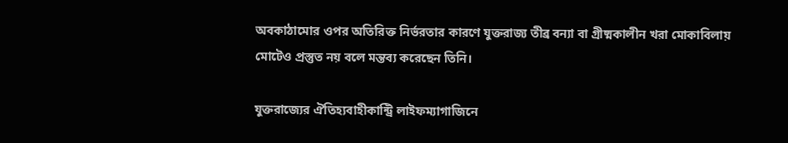অবকাঠামোর ওপর অতিরিক্ত নির্ভরতার কারণে যুক্তরাজ্য তীব্র বন্যা বা গ্রীষ্মকালীন খরা মোকাবিলায় মোটেও প্রস্তুত নয় বলে মন্তব্য করেছেন তিনি।

যুক্তরাজ্যের ঐতিহ্যবাহীকান্ট্রি লাইফম্যাগাজিনে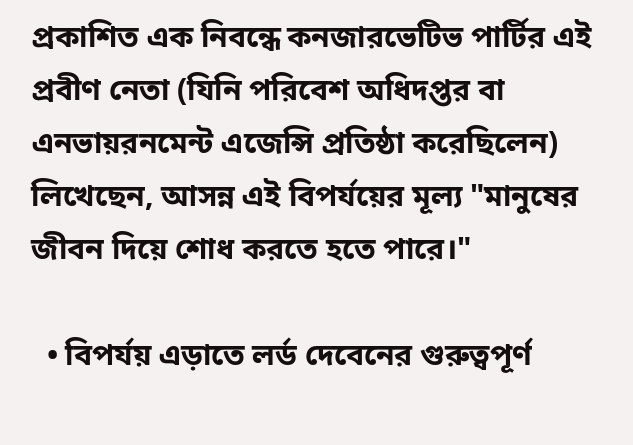প্রকাশিত এক নিবন্ধে কনজারভেটিভ পার্টির এই প্রবীণ নেতা (যিনি পরিবেশ অধিদপ্তর বা এনভায়রনমেন্ট এজেন্সি প্রতিষ্ঠা করেছিলেন) লিখেছেন, আসন্ন এই বিপর্যয়ের মূল্য "মানুষের জীবন দিয়ে শোধ করতে হতে পারে।"

  • বিপর্যয় এড়াতে লর্ড দেবেনের গুরুত্বপূর্ণ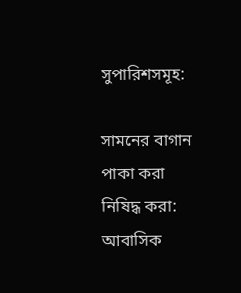সুপারিশসমূহ:

সামনের বাগান পাকা করা নিষিদ্ধ করা: আবাসিক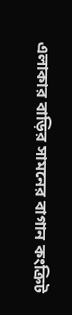এলাকার বাড়ির সামনের বাগান কংক্রিট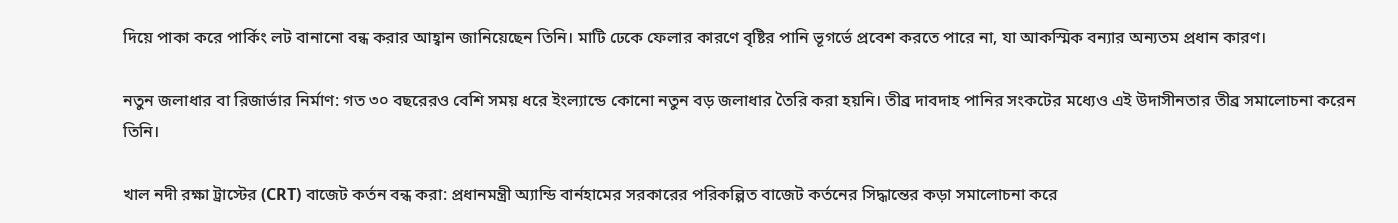দিয়ে পাকা করে পার্কিং লট বানানো বন্ধ করার আহ্বান জানিয়েছেন তিনি। মাটি ঢেকে ফেলার কারণে বৃষ্টির পানি ভূগর্ভে প্রবেশ করতে পারে না, যা আকস্মিক বন্যার অন্যতম প্রধান কারণ।

নতুন জলাধার বা রিজার্ভার নির্মাণ: গত ৩০ বছরেরও বেশি সময় ধরে ইংল্যান্ডে কোনো নতুন বড় জলাধার তৈরি করা হয়নি। তীব্র দাবদাহ পানির সংকটের মধ্যেও এই উদাসীনতার তীব্র সমালোচনা করেন তিনি।

খাল নদী রক্ষা ট্রাস্টের (CRT) বাজেট কর্তন বন্ধ করা: প্রধানমন্ত্রী অ্যান্ডি বার্নহামের সরকারের পরিকল্পিত বাজেট কর্তনের সিদ্ধান্তের কড়া সমালোচনা করে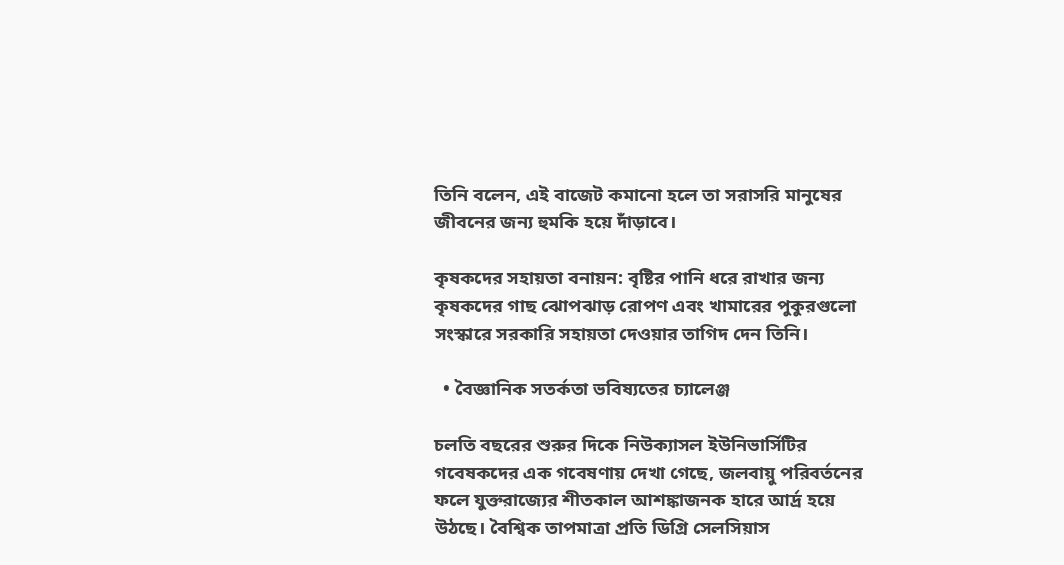তিনি বলেন, এই বাজেট কমানো হলে তা সরাসরি মানুষের জীবনের জন্য হুমকি হয়ে দাঁড়াবে।

কৃষকদের সহায়তা বনায়ন: বৃষ্টির পানি ধরে রাখার জন্য কৃষকদের গাছ ঝোপঝাড় রোপণ এবং খামারের পুকুরগুলো সংস্কারে সরকারি সহায়তা দেওয়ার তাগিদ দেন তিনি।

  • বৈজ্ঞানিক সতর্কতা ভবিষ্যতের চ্যালেঞ্জ

চলতি বছরের শুরুর দিকে নিউক্যাসল ইউনিভার্সিটির গবেষকদের এক গবেষণায় দেখা গেছে, জলবায়ু পরিবর্তনের ফলে যুক্তরাজ্যের শীতকাল আশঙ্কাজনক হারে আর্দ্র হয়ে উঠছে। বৈশ্বিক তাপমাত্রা প্রতি ডিগ্রি সেলসিয়াস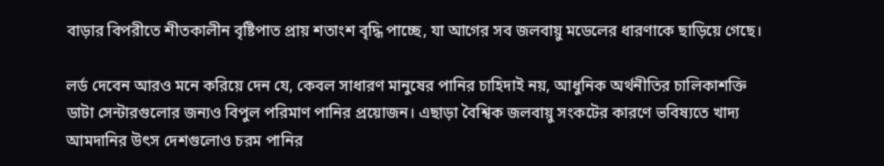বাড়ার বিপরীতে শীতকালীন বৃষ্টিপাত প্রায় শতাংশ বৃদ্ধি পাচ্ছে, যা আগের সব জলবায়ু মডেলের ধারণাকে ছাড়িয়ে গেছে।

লর্ড দেবেন আরও মনে করিয়ে দেন যে, কেবল সাধারণ মানুষের পানির চাহিদাই নয়, আধুনিক অর্থনীতির চালিকাশক্তি ডাটা সেন্টারগুলোর জন্যও বিপুল পরিমাণ পানির প্রয়োজন। এছাড়া বৈশ্বিক জলবায়ু সংকটের কারণে ভবিষ্যতে খাদ্য আমদানির উৎস দেশগুলোও চরম পানির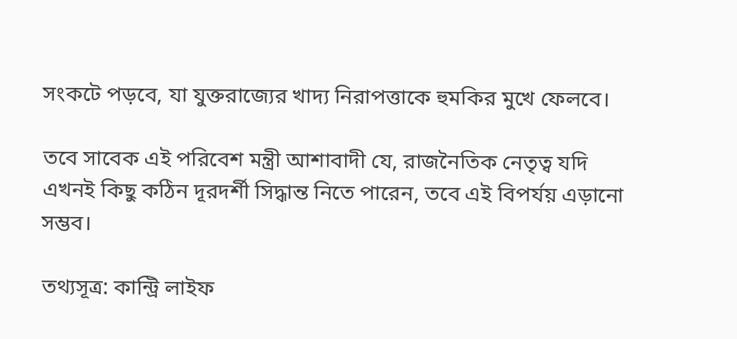সংকটে পড়বে, যা যুক্তরাজ্যের খাদ্য নিরাপত্তাকে হুমকির মুখে ফেলবে।

তবে সাবেক এই পরিবেশ মন্ত্রী আশাবাদী যে, রাজনৈতিক নেতৃত্ব যদি এখনই কিছু কঠিন দূরদর্শী সিদ্ধান্ত নিতে পারেন, তবে এই বিপর্যয় এড়ানো সম্ভব।

তথ্যসূত্র: কান্ট্রি লাইফ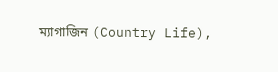ম্যাগাজিন (Country Life),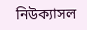নিউক্যাসল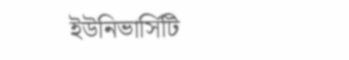ইউনিভার্সিটি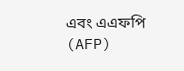এবং এএফপি (AFP)